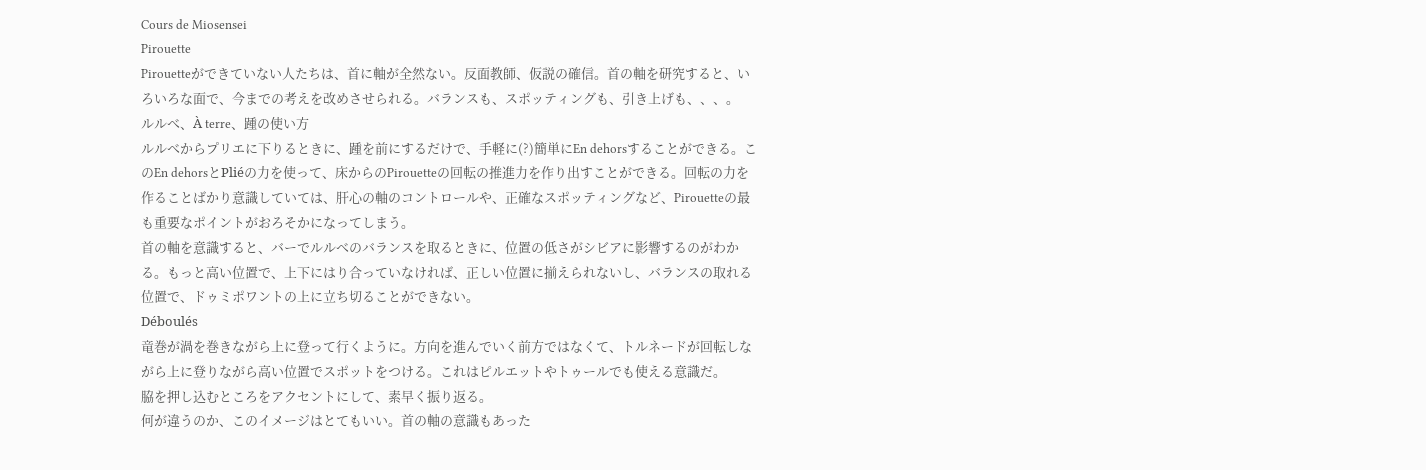Cours de Miosensei
Pirouette
Pirouetteができていない人たちは、首に軸が全然ない。反面教師、仮説の確信。首の軸を研究すると、いろいろな面で、今までの考えを改めさせられる。バランスも、スポッティングも、引き上げも、、、。
ルルべ、À terre、踵の使い方
ルルべからプリエに下りるときに、踵を前にするだけで、手軽に(?)簡単にEn dehorsすることができる。このEn dehorsとPliéの力を使って、床からのPirouetteの回転の推進力を作り出すことができる。回転の力を作ることばかり意識していては、肝心の軸のコントロールや、正確なスポッティングなど、Pirouetteの最も重要なポイントがおろそかになってしまう。
首の軸を意識すると、バーでルルべのバランスを取るときに、位置の低さがシビアに影響するのがわかる。もっと高い位置で、上下にはり合っていなければ、正しい位置に揃えられないし、バランスの取れる位置で、ドゥミポワントの上に立ち切ることができない。
Déboulés
竜巻が渦を巻きながら上に登って行くように。方向を進んでいく前方ではなくて、トルネードが回転しながら上に登りながら高い位置でスポットをつける。これはピルエットやトゥールでも使える意識だ。
脇を押し込むところをアクセントにして、素早く振り返る。
何が違うのか、このイメージはとてもいい。首の軸の意識もあった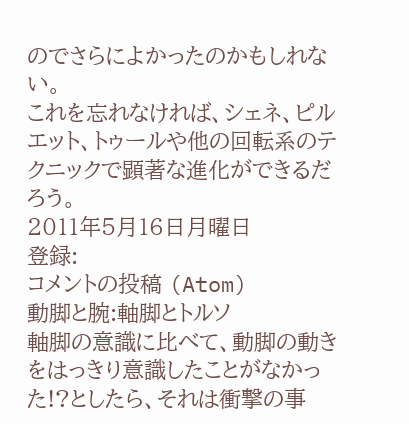のでさらによかったのかもしれない。
これを忘れなければ、シェネ、ピルエット、トゥールや他の回転系のテクニックで顕著な進化ができるだろう。
2011年5月16日月曜日
登録:
コメントの投稿 (Atom)
動脚と腕:軸脚とトルソ
軸脚の意識に比べて、動脚の動きをはっきり意識したことがなかった!?としたら、それは衝撃の事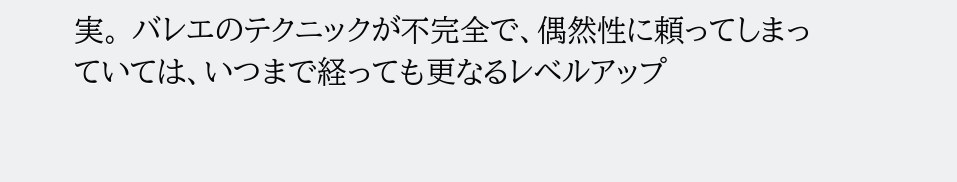実。 バレエのテクニックが不完全で、偶然性に頼ってしまっていては、いつまで経っても更なるレベルアップ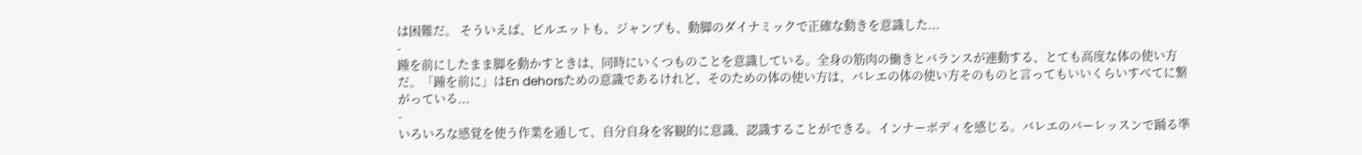は困難だ。 そういえば、ピルエットも、ジャンプも、動脚のダイナミックで正確な動きを意識した...
-
踵を前にしたまま脚を動かすときは、同時にいくつものことを意識している。全身の筋肉の働きとバランスが連動する、とても高度な体の使い方だ。「踵を前に」はEn dehorsための意識であるけれど、そのための体の使い方は、バレエの体の使い方そのものと言ってもいいくらいすべてに繋がっている...
-
いろいろな感覚を使う作業を通して、自分自身を客観的に意識、認識することができる。インナーボディを感じる。バレエのバーレッスンで踊る準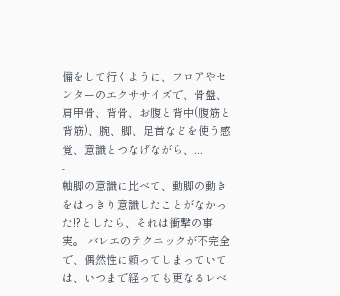備をして行くように、フロアやセンターのエクササイズで、骨盤、肩甲骨、背骨、お腹と背中(腹筋と背筋)、腕、脚、足首などを使う感覚、意識とつなげながら、...
-
軸脚の意識に比べて、動脚の動きをはっきり意識したことがなかった!?としたら、それは衝撃の事実。 バレエのテクニックが不完全で、偶然性に頼ってしまっていては、いつまで経っても更なるレベ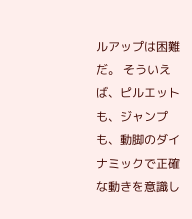ルアップは困難だ。 そういえば、ピルエットも、ジャンプも、動脚のダイナミックで正確な動きを意識し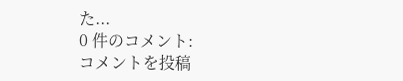た...
0 件のコメント:
コメントを投稿